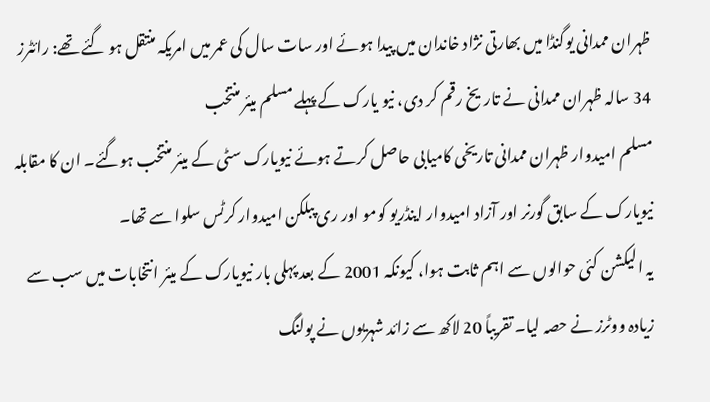ظہران ممدانی یوگنڈا میں بھارتی نژاد خاندان میں پیدا ہوئے اور سات سال کی عمر میں امریکہ منتقل ہو گئے تھے: رائٹرز
34 سالہ ظہران ممدانی نے تاریخ رقم کر دی، نیو یارک کے پہلے مسلم میئر منتخب
مسلم امیدوار ظہران ممدانی تاریخی کامیابی حاصل کرتے ہوئے نیویارک سٹی کے میئر منتخب ہوگئے۔ ان کا مقابلہ نیویارک کے سابق گورنر اور آزاد امیدوار اینڈریو کومو اور ری پبلکن امیدوار کرٹس سلوا سے تھا۔
یہ الیکشن کئی حوالوں سے اہم ثابت ہوا، کیونکہ 2001 کے بعد پہلی بار نیویارک کے میئر انتخابات میں سب سے زیادہ ووٹرز نے حصہ لیا۔ تقریباً 20 لاکھ سے زائد شہریوں نے پولنگ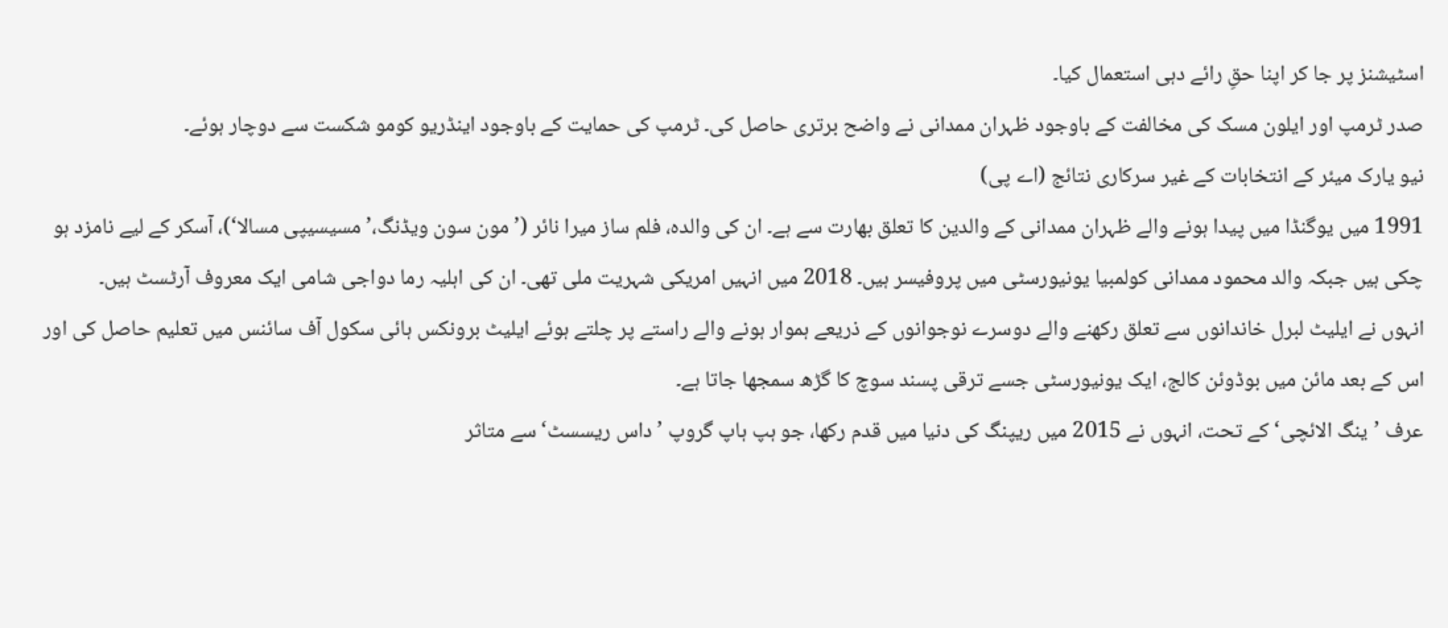اسٹیشنز پر جا کر اپنا حقِ رائے دہی استعمال کیا۔
صدر ٹرمپ اور ایلون مسک کی مخالفت کے باوجود ظہران ممدانی نے واضح برتری حاصل کی۔ ٹرمپ کی حمایت کے باوجود اینڈریو کومو شکست سے دوچار ہوئے۔
نیو یارک میئر کے انتخابات کے غیر سرکاری نتائج (اے پی)
1991 میں یوگنڈا میں پیدا ہونے والے ظہران ممدانی کے والدین کا تعلق بھارت سے ہے۔ ان کی والدہ، فلم ساز میرا نائر (’مون سون ویڈنگ،’مسیسیپی مسالا‘)، آسکر کے لیے نامزد ہو چکی ہیں جبکہ والد محمود ممدانی کولمبیا یونیورسٹی میں پروفیسر ہیں۔ 2018 میں انہیں امریکی شہریت ملی تھی۔ ان کی اہلیہ رما دواجی شامی ایک معروف آرٹسٹ ہیں۔
انہوں نے ایلیٹ لبرل خاندانوں سے تعلق رکھنے والے دوسرے نوجوانوں کے ذریعے ہموار ہونے والے راستے پر چلتے ہوئے ایلیٹ برونکس ہائی سکول آف سائنس میں تعلیم حاصل کی اور اس کے بعد مائن میں بوڈوئن کالج، ایک یونیورسٹی جسے ترقی پسند سوچ کا گڑھ سمجھا جاتا ہے۔
عرف ’ینگ الائچی‘ کے تحت، انہوں نے 2015 میں ریپنگ کی دنیا میں قدم رکھا، جو ہپ ہاپ گروپ ’داس ریسسٹ‘ سے متاثر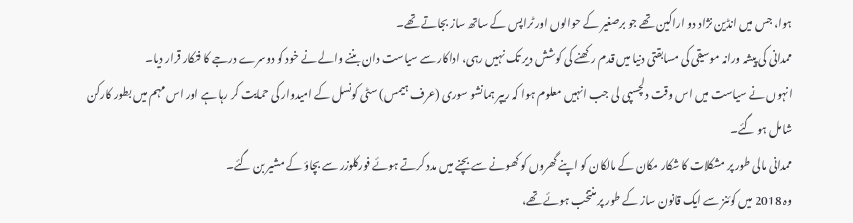ہوا، جس میں انڈین نژاد دو اراکین تھے جو برصغیر کے حوالوں اور ٹراپس کے ساتھ ساز بجاتے تھے۔
ممدانی کی پیشہ ورانہ موسیقی کی مسابقتی دنیا میں قدم رکھنے کی کوشش دیر تک نہیں رہی، اداکار سے سیاست دان بننے والے نے خود کو دوسرے درجے کا فنکار قرار دیا۔
انہوں نے سیاست میں اس وقت دلچسپی لی جب انہیں معلوم ہوا کہ ریپر ہمانشو سوری (عرف ہیمس) سٹی کونسل کے امیدوار کی حمایت کر رہا ہے اور اس مہم میں بطور کارکن شامل ہو گئے۔
ممدانی مالی طور پر مشکلات کا شکار مکان کے مالکان کو اپنے گھروں کو کھونے سے بچنے میں مدد کرتے ہوئے فورکلوزر سے بچاؤ کے مشیر بن گئے۔
وہ 2018 میں کوئنز سے ایک قانون ساز کے طور پر منتخب ہوئے تھے،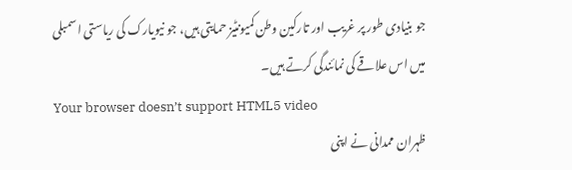جو بنیادی طور پر غریب اور تارکین وطن کمیونٹیز حمایتی ہیں، جو نیویارک کی ریاستی اسمبلی میں اس علاقے کی نمائندگی کرتے ہیں۔
Your browser doesn’t support HTML5 video
ظہران ممدانی نے اپنی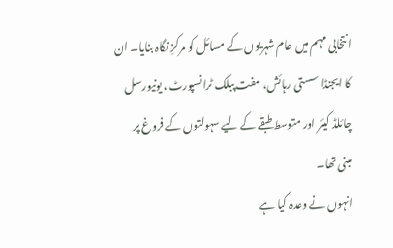انتخابی مہم میں عام شہریوں کے مسائل کو مرکزِ نگاہ بنایا۔ ان کا ایجنڈا سستی رہائش، مفت پبلک ٹرانسپورٹ، یونیورسل چائلڈ کیئر اور متوسط طبقے کے لیے سہولتوں کے فروغ پر مبنی تھا۔
انہوں نے وعدہ کیا ہے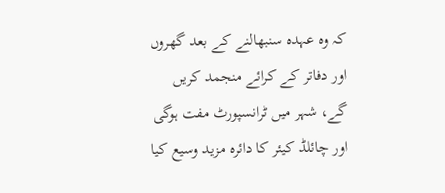کہ وہ عہدہ سنبھالنے کے بعد گھروں اور دفاتر کے کرائے منجمد کریں گے، شہر میں ٹرانسپورٹ مفت ہوگی اور چائلڈ کیئر کا دائرہ مزید وسیع کیا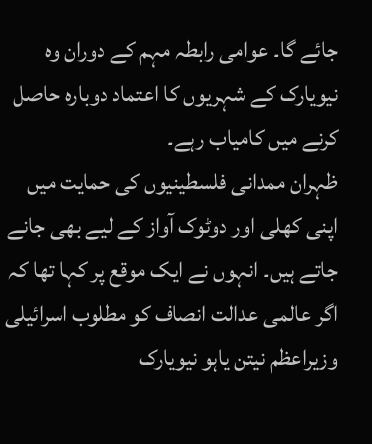جائے گا۔ عوامی رابطہ مہم کے دوران وہ نیویارک کے شہریوں کا اعتماد دوبارہ حاصل کرنے میں کامیاب رہے۔
ظہران ممدانی فلسطینیوں کی حمایت میں اپنی کھلی اور دوٹوک آواز کے لیے بھی جانے جاتے ہیں۔ انہوں نے ایک موقع پر کہا تھا کہ اگر عالمی عدالت انصاف کو مطلوب اسرائیلی وزیراعظم نیتن یاہو نیویارک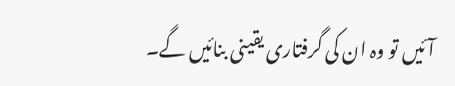آئیں تو وہ ان کی گرفتاری یقینی بنائیں گے۔